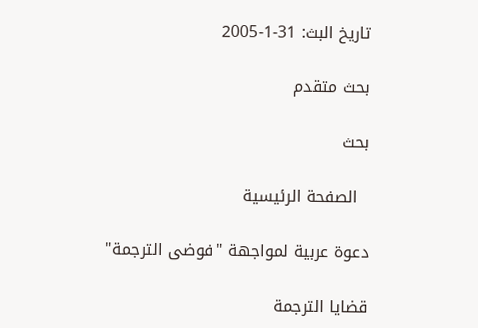تاريخ البث: 31-1-2005

بحث متقدم

بحث

  الصفحة الرئيسية

دعوة عربية لمواجهة "فوضى الترجمة"

قضايا الترجمة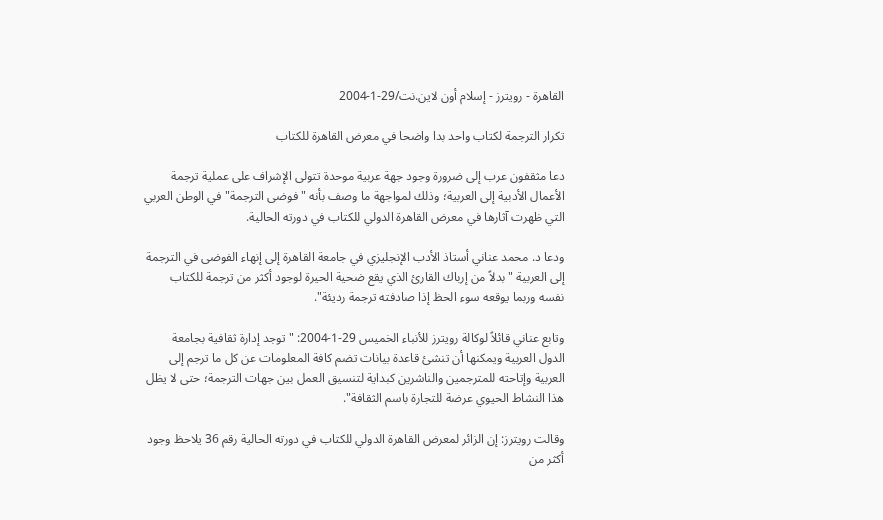القاهرة - رويترز - إسلام أون لاين.نت/29-1-2004

تكرار الترجمة لكتاب واحد بدا واضحا في معرض القاهرة للكتاب

دعا مثقفون عرب إلى ضرورة وجود جهة عربية موحدة تتولى الإشراف على عملية ترجمة الأعمال الأدبية إلى العربية؛ وذلك لمواجهة ما وصف بأنه "فوضى الترجمة" في الوطن العربي التي ظهرت آثارها في معرض القاهرة الدولي للكتاب في دورته الحالية.

ودعا د. محمد عناني أستاذ الأدب الإنجليزي في جامعة القاهرة إلى إنهاء الفوضى في الترجمة إلى العربية "بدلاً من إرباك القارئ الذي يقع ضحية الحيرة لوجود أكثر من ترجمة للكتاب نفسه وربما يوقعه سوء الحظ إذا صادفته ترجمة رديئة".

وتابع عناني قائلاً لوكالة رويترز للأنباء الخميس 29-1-2004: "توجد إدارة ثقافية بجامعة الدول العربية ويمكنها أن تنشئ قاعدة بيانات تضم كافة المعلومات عن كل ما ترجم إلى العربية وإتاحته للمترجمين والناشرين كبداية لتنسيق العمل بين جهات الترجمة؛ حتى لا يظل هذا النشاط الحيوي عرضة للتجارة باسم الثقافة".

وقالت رويترز: إن الزائر لمعرض القاهرة الدولي للكتاب في دورته الحالية رقم 36 يلاحظ وجود أكثر من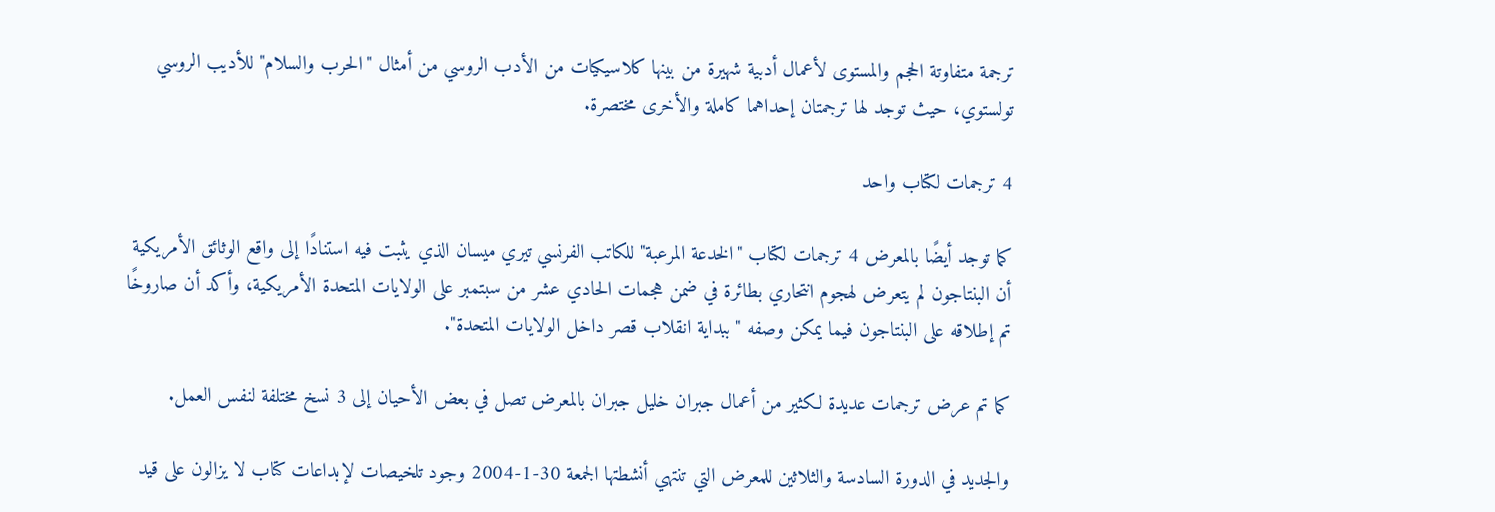ترجمة متفاوتة الحجم والمستوى لأعمال أدبية شهيرة من بينها كلاسيكيات من الأدب الروسي من أمثال "الحرب والسلام" للأديب الروسي تولستوي، حيث توجد لها ترجمتان إحداهما كاملة والأخرى مختصرة.

4 ترجمات لكتاب واحد

كما توجد أيضًا بالمعرض 4 ترجمات لكتاب "الخدعة المرعبة" للكاتب الفرنسي تيري ميسان الذي يثبت فيه استنادًا إلى واقع الوثائق الأمريكية أن البنتاجون لم يتعرض لهجوم انتحاري بطائرة في ضمن هجمات الحادي عشر من سبتمبر على الولايات المتحدة الأمريكية، وأكد أن صاروخًا تم إطلاقه على البنتاجون فيما يمكن وصفه "ببداية انقلاب قصر داخل الولايات المتحدة".

كما تم عرض ترجمات عديدة لكثير من أعمال جبران خليل جبران بالمعرض تصل في بعض الأحيان إلى 3 نسخ مختلفة لنفس العمل.

والجديد في الدورة السادسة والثلاثين للمعرض التي تنتهي أنشطتها الجمعة 30-1-2004 وجود تلخيصات لإبداعات كتاب لا يزالون على قيد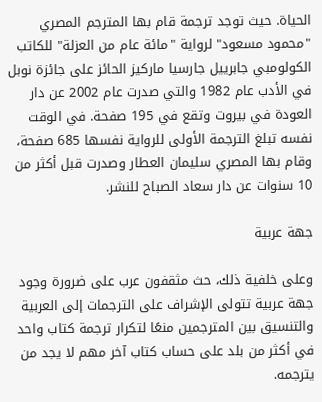الحياة. حيث توجد ترجمة قام بها المترجم المصري "محمود مسعود" لرواية "مائة عام من العزلة" للكاتب الكولومبي جابرييل جارسيا ماركيز الحائز على جائزة نوبل في الأدب عام 1982 والتي صدرت عام 2002 عن دار العودة في بيروت وتقع في 195 صفحة. في الوقت نفسه تبلغ الترجمة الأولى للرواية نفسها 685 صفحة، وقام بها المصري سليمان العطار وصدرت قبل أكثر من 10 سنوات عن دار سعاد الصباح للنشر.

جهة عربية

وعلى خلفية ذلك، حث مثقفون عرب على ضرورة وجود جهة عربية تتولى الإشراف على الترجمات إلى العربية والتنسيق بين المترجمين منعًا لتكرار ترجمة كتاب واحد في أكثر من بلد على حساب كتاب آخر مهم لا يجد من يترجمه.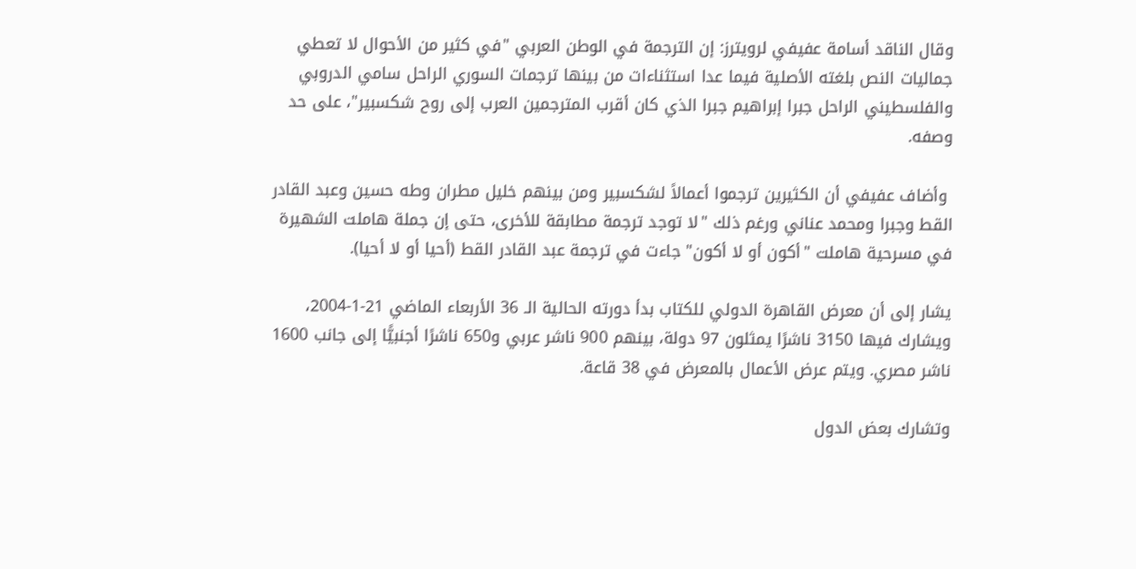وقال الناقد أسامة عفيفي لرويترز: إن الترجمة في الوطن العربي "في كثير من الأحوال لا تعطي جماليات النص بلغته الأصلية فيما عدا استثناءات من بينها ترجمات السوري الراحل سامي الدروبي والفلسطيني الراحل جبرا إبراهيم جبرا الذي كان أقرب المترجمين العرب إلى روح شكسبير"، على حد وصفه.

 وأضاف عفيفي أن الكثيرين ترجموا أعمالاً لشكسبير ومن بينهم خليل مطران وطه حسين وعبد القادر القط وجبرا ومحمد عناني ورغم ذلك "لا توجد ترجمة مطابقة للأخرى، حتى إن جملة هاملت الشهيرة في مسرحية هاملت "أكون أو لا أكون" جاءت في ترجمة عبد القادر القط (أحيا أو لا أحيا).

يشار إلى أن معرض القاهرة الدولي للكتاب بدأ دورته الحالية الـ 36 الأربعاء الماضي 21-1-2004، ويشارك فيها 3150 ناشرًا يمثلون 97 دولة، بينهم 900 ناشر عربي و650 ناشرًا أجنبيًّا إلى جانب 1600 ناشر مصري. ويتم عرض الأعمال بالمعرض في 38 قاعة.

وتشارك بعض الدول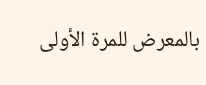بالمعرض للمرة الأولى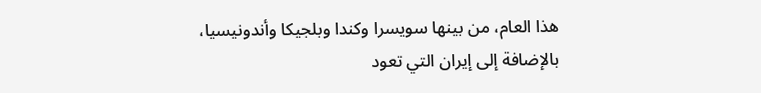هذا العام، من بينها سويسرا وكندا وبلجيكا وأندونيسيا، بالإضافة إلى إيران التي تعود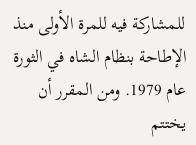للمشاركة فيه للمرة الأولى منذ الإطاحة بنظام الشاه في الثورة عام 1979. ومن المقرر أن يختتم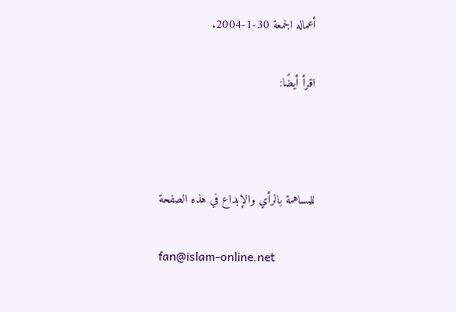أعماله الجمعة 30-1-2004.

اقرأ أيضًا:



للمساهمة بالرأي والإبداع في هذه الصفحة

fan@islam-online.net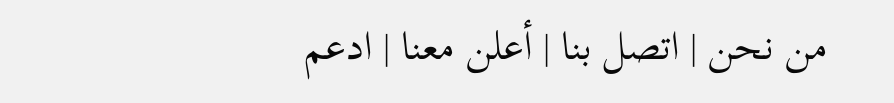من نحن | اتصل بنا | أعلن معنا | ادعم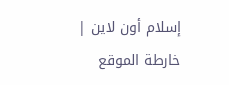إسلام أون لاين | خارطة الموقع